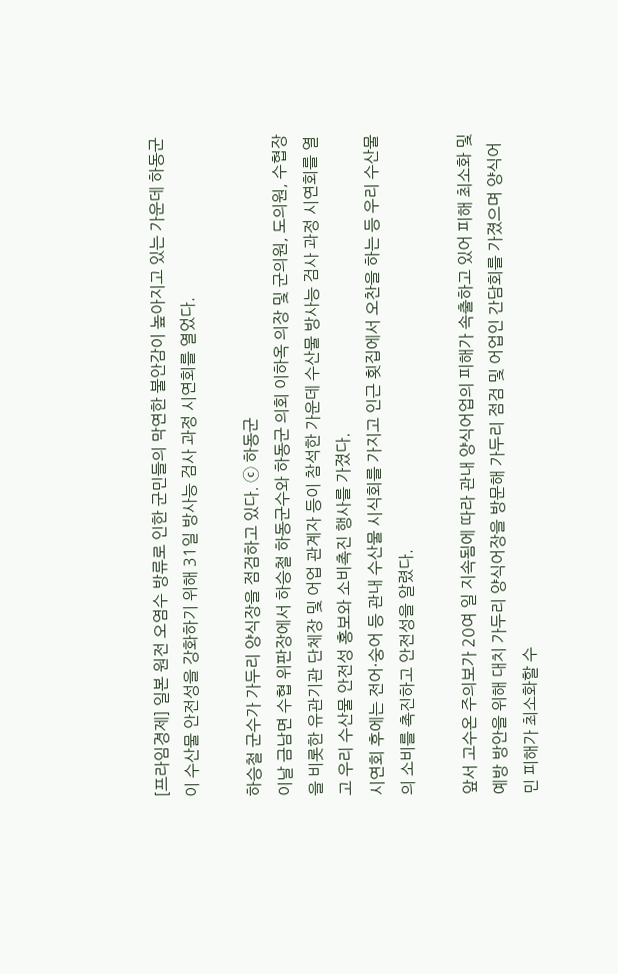[프라임경제] 일본 원전 오염수 방류로 인한 군민들의 막연한 불안감이 높아지고 있는 가운데 하동군이 수산물 안전성을 강화하기 위해 31일 방사능 검사 과정 시연회를 열었다.

하승철 군수가 가두리 양식장을 점검하고 있다. ⓒ 하동군
이날 금남면 수협 위판장에서 하승철 하동군수와 하동군 의회 이하옥 의장 및 군의원, 도의원, 수협장을 비롯한 유관기관 단체장 및 어업 관계자 등이 참석한 가운데 수산물 방사능 검사 과정 시연회를 열고 우리 수산물 안전성 홍보와 소비촉진 행사를 가졌다.
시연회 후에는 전어·숭어 등 관내 수산물 시식회를 가지고 인근 횟집에서 오찬을 하는 등 우리 수산물의 소비를 촉진하고 안전성을 알렸다.

앞서 고수온 주의보가 20여 일 지속됨에 따라 관내 양식어업의 피해가 속출하고 있어 피해 최소화 및 예방 방안을 위해 대치 가두리 양식어장을 방문해 가두리 점검 및 어업인 간담회를 가졌으며 양식어민 피해가 최소화할 수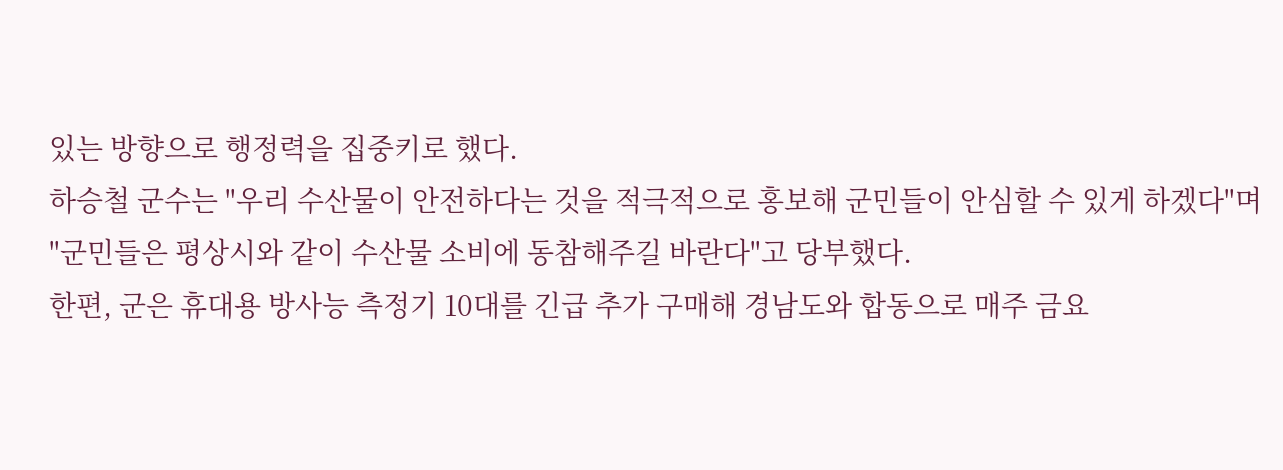있는 방향으로 행정력을 집중키로 했다.
하승철 군수는 "우리 수산물이 안전하다는 것을 적극적으로 홍보해 군민들이 안심할 수 있게 하겠다"며 "군민들은 평상시와 같이 수산물 소비에 동참해주길 바란다"고 당부했다.
한편, 군은 휴대용 방사능 측정기 10대를 긴급 추가 구매해 경남도와 합동으로 매주 금요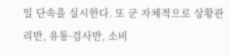일 단속을 실시한다. 또 군 자체적으로 상황관리반, 유통·검사반, 소비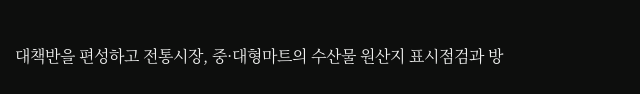대책반을 편성하고 전통시장, 중·대형마트의 수산물 원산지 표시점검과 방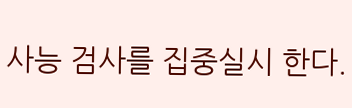사능 검사를 집중실시 한다.